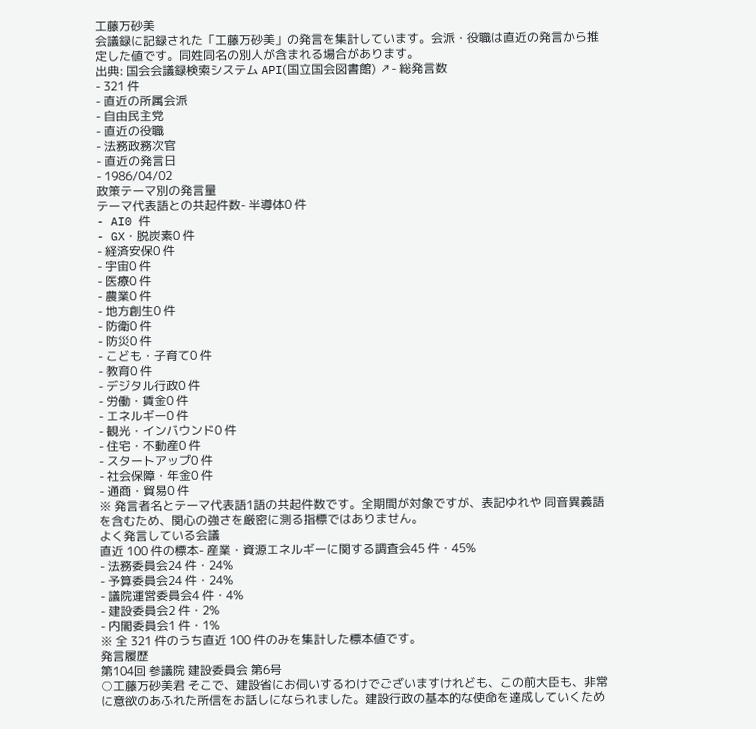工藤万砂美
会議録に記録された「工藤万砂美」の発言を集計しています。会派・役職は直近の発言から推定した値です。同姓同名の別人が含まれる場合があります。
出典: 国会会議録検索システム API(国立国会図書館) ↗- 総発言数
- 321 件
- 直近の所属会派
- 自由民主党
- 直近の役職
- 法務政務次官
- 直近の発言日
- 1986/04/02
政策テーマ別の発言量
テーマ代表語との共起件数- 半導体0 件
- AI0 件
- GX・脱炭素0 件
- 経済安保0 件
- 宇宙0 件
- 医療0 件
- 農業0 件
- 地方創生0 件
- 防衛0 件
- 防災0 件
- こども・子育て0 件
- 教育0 件
- デジタル行政0 件
- 労働・賃金0 件
- エネルギー0 件
- 観光・インバウンド0 件
- 住宅・不動産0 件
- スタートアップ0 件
- 社会保障・年金0 件
- 通商・貿易0 件
※ 発言者名とテーマ代表語1語の共起件数です。全期間が対象ですが、表記ゆれや 同音異義語を含むため、関心の強さを厳密に測る指標ではありません。
よく発言している会議
直近 100 件の標本- 産業・資源エネルギーに関する調査会45 件・45%
- 法務委員会24 件・24%
- 予算委員会24 件・24%
- 議院運営委員会4 件・4%
- 建設委員会2 件・2%
- 内閣委員会1 件・1%
※ 全 321 件のうち直近 100 件のみを集計した標本値です。
発言履歴
第104回 参議院 建設委員会 第6号
○工藤万砂美君 そこで、建設省にお伺いするわけでございますけれども、この前大臣も、非常に意欲のあふれた所信をお話しになられました。建設行政の基本的な使命を達成していくため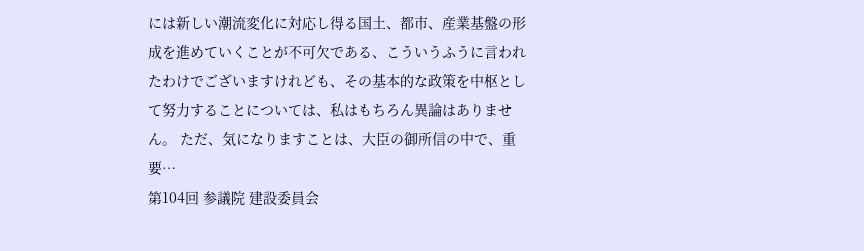には新しい潮流変化に対応し得る国土、都市、産業基盤の形成を進めていくことが不可欠である、こういうふうに言われたわけでございますけれども、その基本的な政策を中枢として努力することについては、私はもちろん異論はありません。 ただ、気になりますことは、大臣の御所信の中で、重要…
第104回 参議院 建設委員会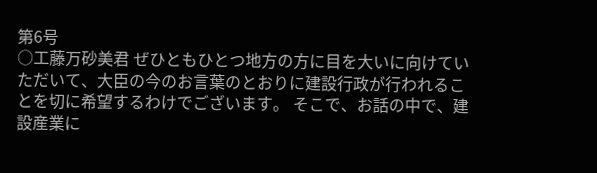第6号
○工藤万砂美君 ぜひともひとつ地方の方に目を大いに向けていただいて、大臣の今のお言葉のとおりに建設行政が行われることを切に希望するわけでございます。 そこで、お話の中で、建設産業に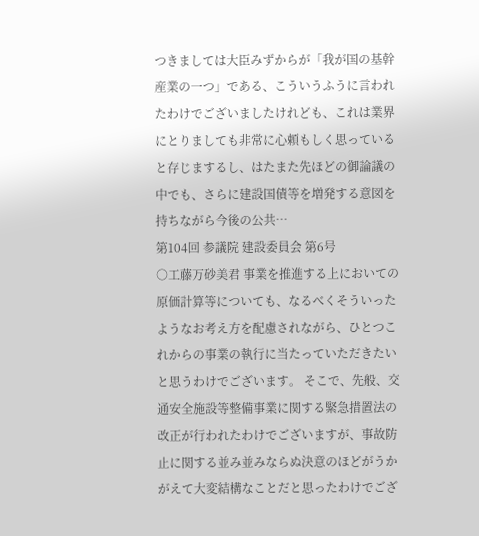つきましては大臣みずからが「我が国の基幹産業の一つ」である、こういうふうに言われたわけでございましたけれども、これは業界にとりましても非常に心頼もしく思っていると存じまするし、はたまた先ほどの御論議の中でも、さらに建設国債等を増発する意図を持ちながら今後の公共…
第104回 参議院 建設委員会 第6号
○工藤万砂美君 事業を推進する上においての原価計算等についても、なるべくそういったようなお考え方を配慮されながら、ひとつこれからの事業の執行に当たっていただきたいと思うわけでございます。 そこで、先般、交通安全施設等整備事業に関する緊急措置法の改正が行われたわけでございますが、事故防止に関する並み並みならぬ決意のほどがうかがえて大変結構なことだと思ったわけでござ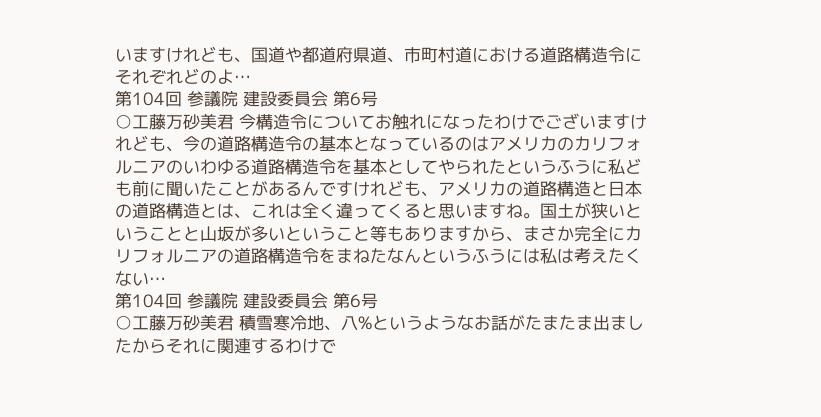いますけれども、国道や都道府県道、市町村道における道路構造令にそれぞれどのよ…
第104回 参議院 建設委員会 第6号
○工藤万砂美君 今構造令についてお触れになったわけでございますけれども、今の道路構造令の基本となっているのはアメリカのカリフォルニアのいわゆる道路構造令を基本としてやられたというふうに私ども前に聞いたことがあるんですけれども、アメリカの道路構造と日本の道路構造とは、これは全く違ってくると思いますね。国土が狭いということと山坂が多いということ等もありますから、まさか完全にカリフォルニアの道路構造令をまねたなんというふうには私は考えたくない…
第104回 参議院 建設委員会 第6号
○工藤万砂美君 積雪寒冷地、八%というようなお話がたまたま出ましたからそれに関連するわけで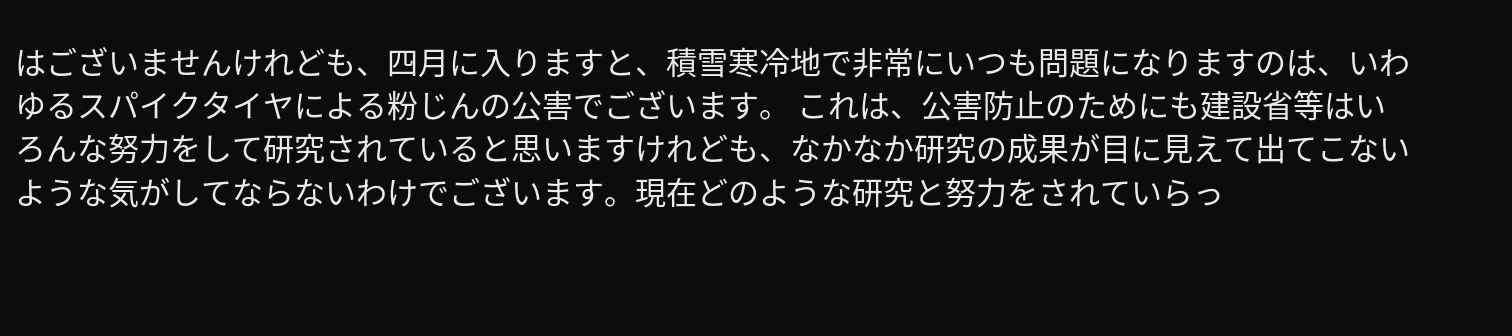はございませんけれども、四月に入りますと、積雪寒冷地で非常にいつも問題になりますのは、いわゆるスパイクタイヤによる粉じんの公害でございます。 これは、公害防止のためにも建設省等はいろんな努力をして研究されていると思いますけれども、なかなか研究の成果が目に見えて出てこないような気がしてならないわけでございます。現在どのような研究と努力をされていらっ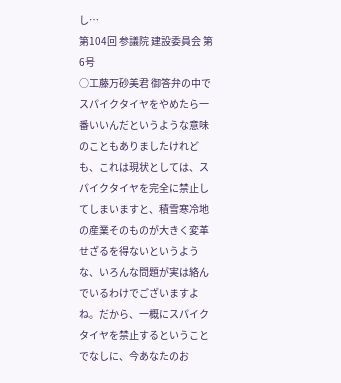し…
第104回 参議院 建設委員会 第6号
○工藤万砂美君 御答弁の中でスパイクタイヤをやめたら一番いいんだというような意味のこともありましたけれども、これは現状としては、スパイクタイヤを完全に禁止してしまいますと、積雪寒冷地の産業そのものが大きく変革せざるを得ないというような、いろんな問題が実は絡んでいるわけでございますよね。だから、一概にスパイクタイヤを禁止するということでなしに、今あなたのお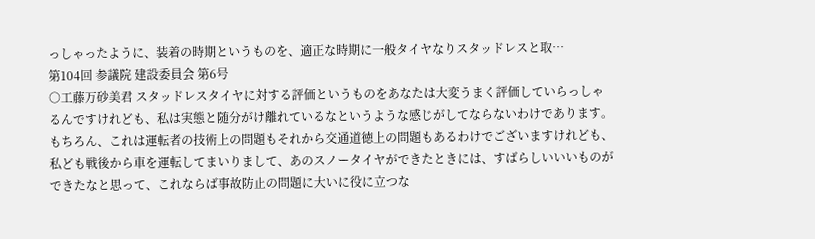っしゃったように、装着の時期というものを、適正な時期に一般タイヤなりスタッドレスと取…
第104回 参議院 建設委員会 第6号
○工藤万砂美君 スタッドレスタイヤに対する評価というものをあなたは大変うまく評価していらっしゃるんですけれども、私は実態と随分がけ離れているなというような感じがしてならないわけであります。 もちろん、これは運転者の技術上の問題もそれから交通道徳上の問題もあるわけでございますけれども、私ども戦後から車を運転してまいりまして、あのスノータイヤができたときには、すばらしいいいものができたなと思って、これならば事故防止の問題に大いに役に立つな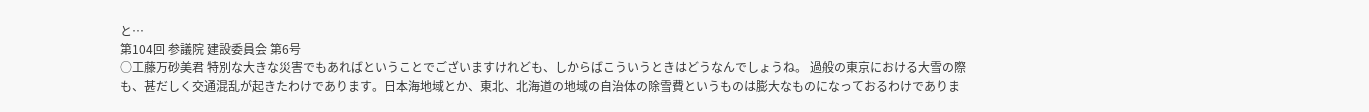と…
第104回 参議院 建設委員会 第6号
○工藤万砂美君 特別な大きな災害でもあればということでございますけれども、しからばこういうときはどうなんでしょうね。 過般の東京における大雪の際も、甚だしく交通混乱が起きたわけであります。日本海地域とか、東北、北海道の地域の自治体の除雪費というものは膨大なものになっておるわけでありま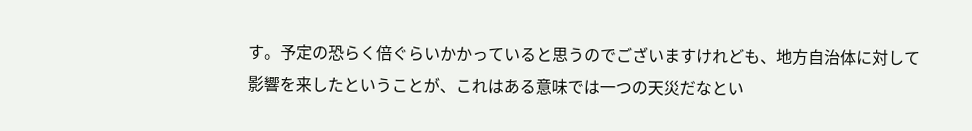す。予定の恐らく倍ぐらいかかっていると思うのでございますけれども、地方自治体に対して影響を来したということが、これはある意味では一つの天災だなとい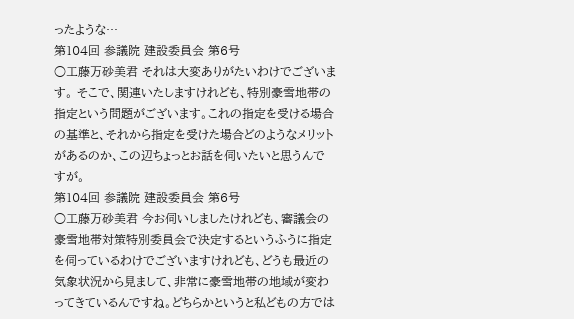ったような…
第104回 参議院 建設委員会 第6号
○工藤万砂美君 それは大変ありがたいわけでございます。 そこで、関連いたしますけれども、特別豪雪地帯の指定という問題がございます。これの指定を受ける場合の基準と、それから指定を受けた場合どのようなメリットがあるのか、この辺ちょっとお話を伺いたいと思うんですが。
第104回 参議院 建設委員会 第6号
○工藤万砂美君 今お伺いしましたけれども、審議会の豪雪地帯対策特別委員会で決定するというふうに指定を伺っているわけでございますけれども、どうも最近の気象状況から見まして、非常に豪雪地帯の地域が変わってきているんですね。どちらかというと私どもの方では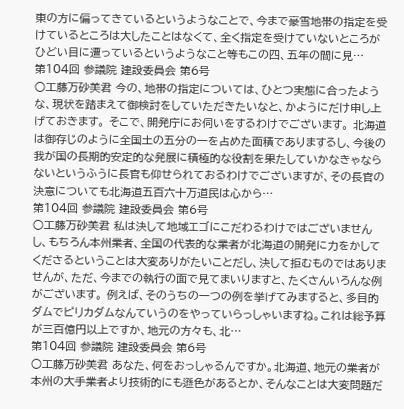東の方に偏ってきているというようなことで、今まで豪雪地帯の指定を受けているところは大したことはなくて、全く指定を受けていないところがひどい目に遭っているというようなこと等もこの四、五年の間に見…
第104回 参議院 建設委員会 第6号
○工藤万砂美君 今の、地帯の指定については、ひとつ実態に合ったような、現状を踏まえて御検討をしていただきたいなと、かようにだけ申し上げておきます。 そこで、開発庁にお伺いをするわけでございます。 北海道は御存じのように全国土の五分の一を占めた面積でありまするし、今後の我が国の長期的安定的な発展に積極的な役割を果たしていかなきゃならないというふうに長官も仰せられておるわけでございますが、その長官の決意についても北海道五百六十万道民は心から…
第104回 参議院 建設委員会 第6号
○工藤万砂美君 私は決して地域エゴにこだわるわけではございませんし、もちろん本州業者、全国の代表的な業者が北海道の開発に力をかしてくださるということは大変ありがたいことだし、決して拒むものではありませんが、ただ、今までの執行の面で見てまいりますと、たくさんいろんな例がございます。 例えば、そのうちの一つの例を挙げてみますると、多目的ダムでピリカダムなんていうのをやっていらっしゃいますね。これは総予算が三百億円以上ですか、地元の方々も、北…
第104回 参議院 建設委員会 第6号
○工藤万砂美君 あなた、何をおっしゃるんですか。北海道、地元の業者が本州の大手業者より技術的にも遜色があるとか、そんなことは大変問題だ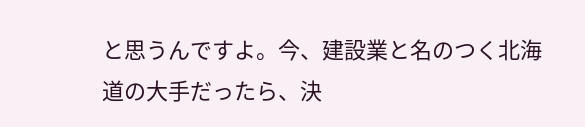と思うんですよ。今、建設業と名のつく北海道の大手だったら、決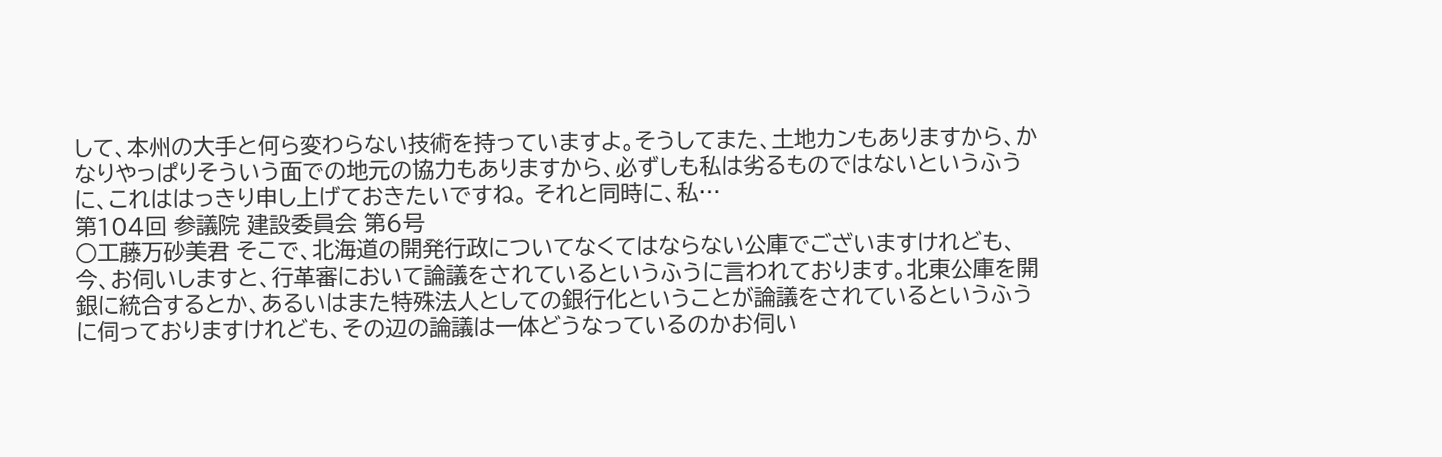して、本州の大手と何ら変わらない技術を持っていますよ。そうしてまた、土地カンもありますから、かなりやっぱりそういう面での地元の協力もありますから、必ずしも私は劣るものではないというふうに、これははっきり申し上げておきたいですね。 それと同時に、私…
第104回 参議院 建設委員会 第6号
○工藤万砂美君 そこで、北海道の開発行政についてなくてはならない公庫でございますけれども、今、お伺いしますと、行革審において論議をされているというふうに言われております。北東公庫を開銀に統合するとか、あるいはまた特殊法人としての銀行化ということが論議をされているというふうに伺っておりますけれども、その辺の論議は一体どうなっているのかお伺い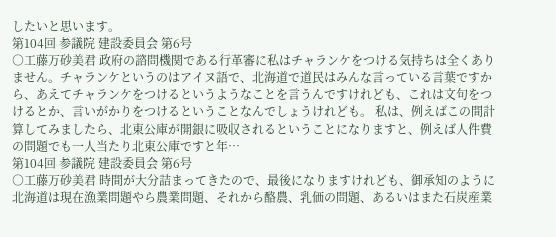したいと思います。
第104回 参議院 建設委員会 第6号
○工藤万砂美君 政府の諮問機関である行革審に私はチャランケをつける気持ちは全くありません。チャランケというのはアイヌ語で、北海道で道民はみんな言っている言葉ですから、あえてチャランケをつけるというようなことを言うんですけれども、これは文句をつけるとか、言いがかりをつけるということなんでしょうけれども。 私は、例えばこの間計算してみましたら、北東公庫が開銀に吸収されるということになりますと、例えば人件費の問題でも一人当たり北東公庫ですと年…
第104回 参議院 建設委員会 第6号
○工藤万砂美君 時間が大分詰まってきたので、最後になりますけれども、御承知のように北海道は現在漁業問題やら農業問題、それから酪農、乳価の問題、あるいはまた石炭産業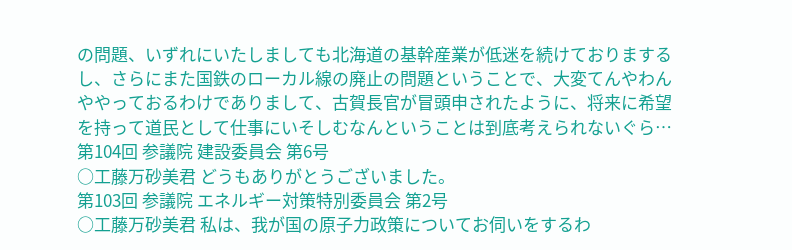の問題、いずれにいたしましても北海道の基幹産業が低迷を続けておりまするし、さらにまた国鉄のローカル線の廃止の問題ということで、大変てんやわんややっておるわけでありまして、古賀長官が冒頭申されたように、将来に希望を持って道民として仕事にいそしむなんということは到底考えられないぐら…
第104回 参議院 建設委員会 第6号
○工藤万砂美君 どうもありがとうございました。
第103回 参議院 エネルギー対策特別委員会 第2号
○工藤万砂美君 私は、我が国の原子力政策についてお伺いをするわ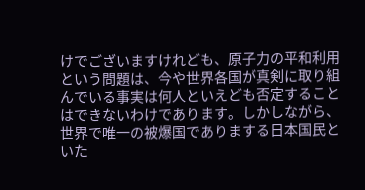けでございますけれども、原子力の平和利用という問題は、今や世界各国が真剣に取り組んでいる事実は何人といえども否定することはできないわけであります。しかしながら、世界で唯一の被爆国でありまする日本国民といた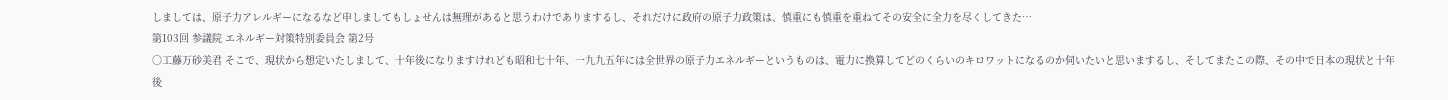しましては、原子力アレルギーになるなど申しましてもしょせんは無理があると思うわけでありまするし、それだけに政府の原子力政策は、慎重にも慎重を重ねてその安全に全力を尽くしてきた…
第103回 参議院 エネルギー対策特別委員会 第2号
○工藤万砂美君 そこで、現状から想定いたしまして、十年後になりますけれども昭和七十年、一九九五年には全世界の原子力エネルギーというものは、電力に換算してどのくらいのキロワットになるのか伺いたいと思いまするし、そしてまたこの際、その中で日本の現状と十年後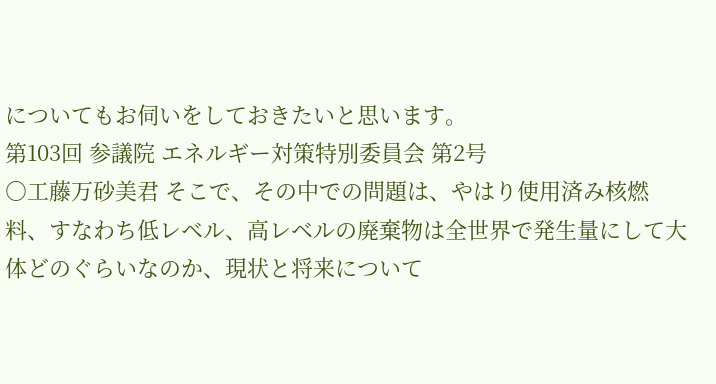についてもお伺いをしておきたいと思います。
第103回 参議院 エネルギー対策特別委員会 第2号
○工藤万砂美君 そこで、その中での問題は、やはり使用済み核燃料、すなわち低レベル、高レベルの廃棄物は全世界で発生量にして大体どのぐらいなのか、現状と将来について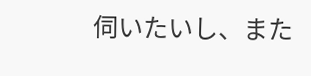伺いたいし、また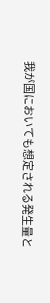我が国においても想定される発生量と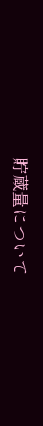貯蔵量について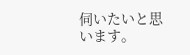伺いたいと思います。